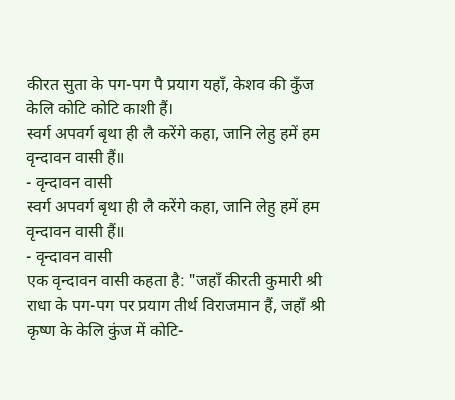कीरत सुता के पग-पग पै प्रयाग यहाँ, केशव की कुँज केलि कोटि कोटि काशी हैं।
स्वर्ग अपवर्ग बृथा ही लै करेंगे कहा, जानि लेहु हमें हम वृन्दावन वासी हैं॥
- वृन्दावन वासी
स्वर्ग अपवर्ग बृथा ही लै करेंगे कहा, जानि लेहु हमें हम वृन्दावन वासी हैं॥
- वृन्दावन वासी
एक वृन्दावन वासी कहता है: "जहाँ कीरती कुमारी श्री राधा के पग-पग पर प्रयाग तीर्थ विराजमान हैं, जहाँ श्री कृष्ण के केलि कुंज में कोटि-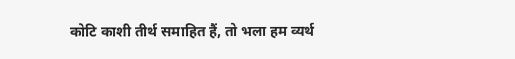कोटि काशी तीर्थ समाहित हैं, तो भला हम व्यर्थ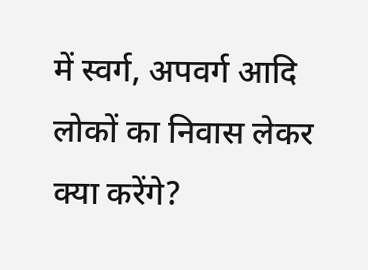में स्वर्ग, अपवर्ग आदि लोकों का निवास लेकर क्या करेंगे?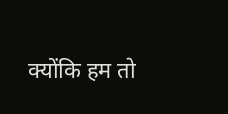क्योंकि हम तो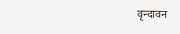वृन्दावन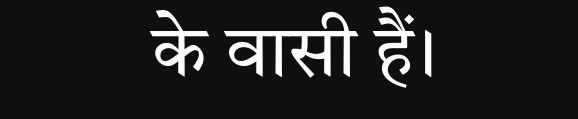के वासी हैं।